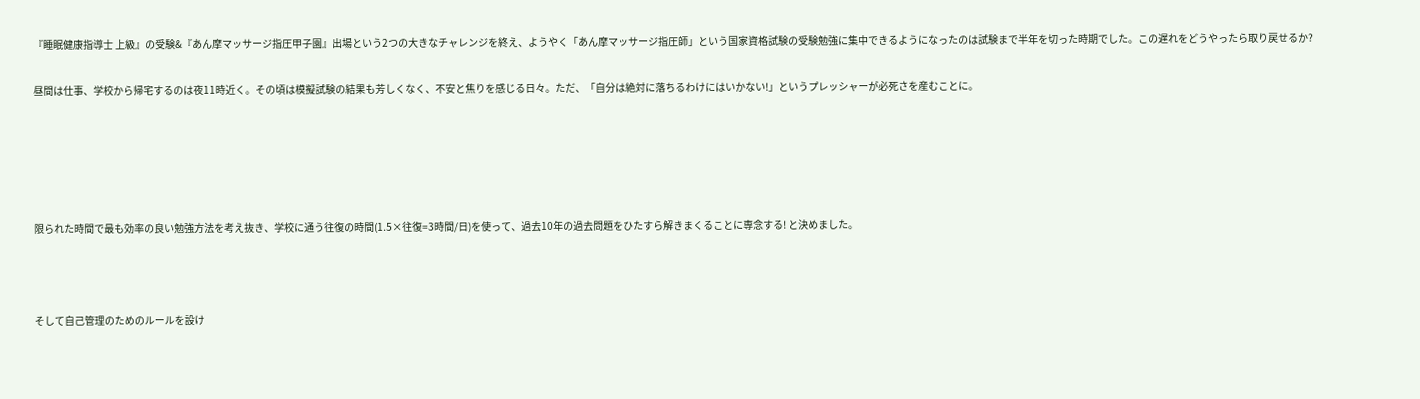『睡眠健康指導士 上級』の受験&『あん摩マッサージ指圧甲子園』出場という2つの大きなチャレンジを終え、ようやく「あん摩マッサージ指圧師」という国家資格試験の受験勉強に集中できるようになったのは試験まで半年を切った時期でした。この遅れをどうやったら取り戻せるか?

昼間は仕事、学校から帰宅するのは夜11時近く。その頃は模擬試験の結果も芳しくなく、不安と焦りを感じる日々。ただ、「自分は絶対に落ちるわけにはいかない!」というプレッシャーが必死さを産むことに。





限られた時間で最も効率の良い勉強方法を考え抜き、学校に通う往復の時間(1.5×往復=3時間/日)を使って、過去10年の過去問題をひたすら解きまくることに専念する! と決めました。



そして自己管理のためのルールを設け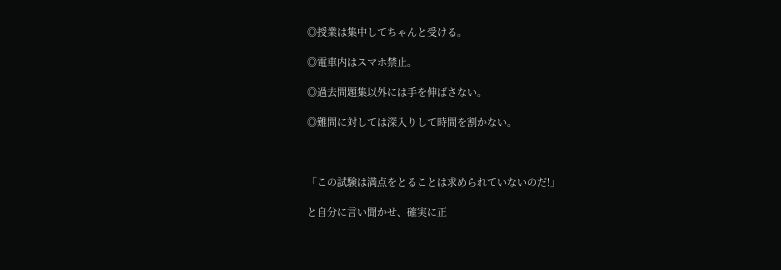◎授業は集中してちゃんと受ける。

◎電車内はスマホ禁止。

◎過去問題集以外には手を伸ばさない。

◎難問に対しては深入りして時間を割かない。



「この試験は満点をとることは求められていないのだ!」

と自分に言い聞かせ、確実に正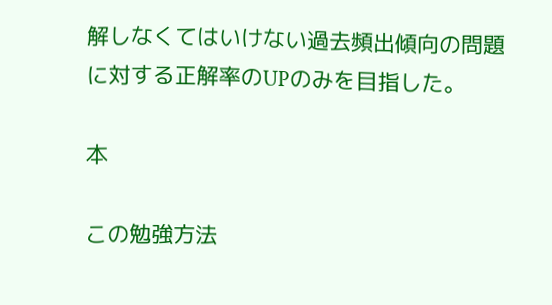解しなくてはいけない過去頻出傾向の問題に対する正解率のUPのみを目指した。

本

この勉強方法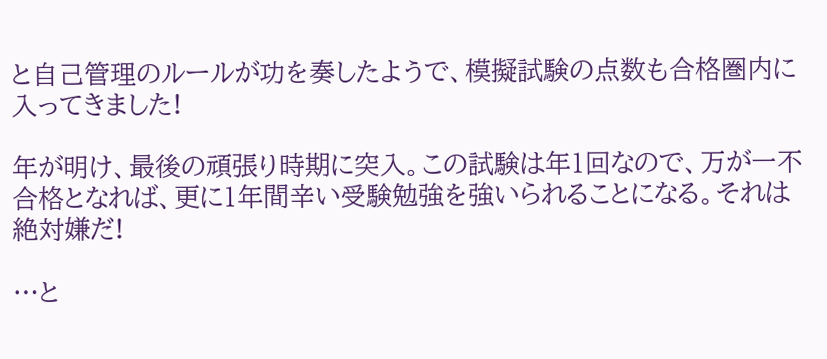と自己管理のルールが功を奏したようで、模擬試験の点数も合格圏内に入ってきました!

年が明け、最後の頑張り時期に突入。この試験は年1回なので、万が一不合格となれば、更に1年間辛い受験勉強を強いられることになる。それは絶対嫌だ!

…と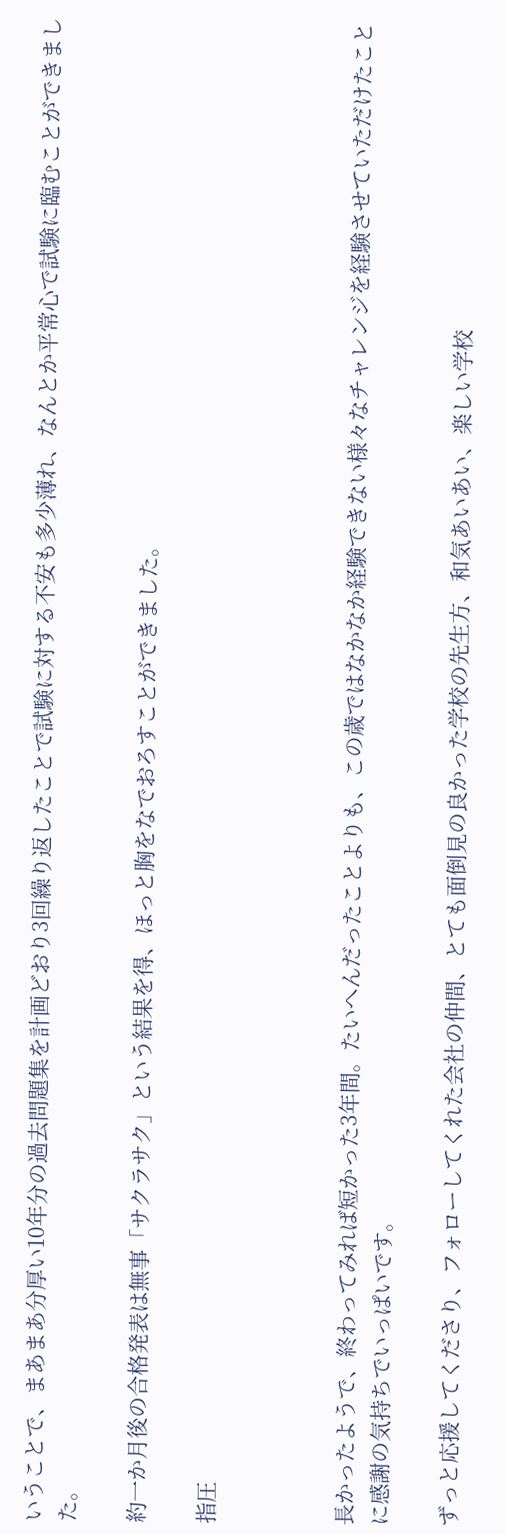いうことで、まあまあ分厚い10年分の過去問題集を計画どおり3回繰り返したことで試験に対する不安も多少薄れ、なんとか平常心で試験に臨むことができました。

約一か月後の合格発表は無事「サクラサク」という結果を得、ほっと胸をなでおろすことができました。

指圧



長かったようで、終わってみれば短かった3年間。たいへんだったことよりも、この歳ではなかなか経験できない様々なチャレンジを経験させていただけたことに感謝の気持ちでいっぱいです。

ずっと応援してくださり、フォローしてくれた会社の仲間、とても面倒見の良かった学校の先生方、和気あいあい、楽しい学校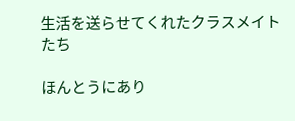生活を送らせてくれたクラスメイトたち

ほんとうにあり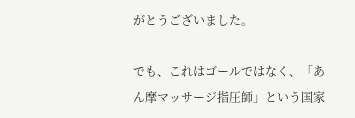がとうございました。

でも、これはゴールではなく、「あん摩マッサージ指圧師」という国家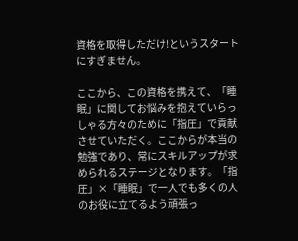資格を取得しただけ!というスタートにすぎません。

ここから、この資格を携えて、「睡眠」に関してお悩みを抱えていらっしゃる方々のために「指圧」で貢献させていただく。ここからが本当の勉強であり、常にスキルアップが求められるステージとなります。「指圧」×「睡眠」で一人でも多くの人のお役に立てるよう頑張っ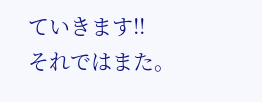ていきます!!
それではまた。